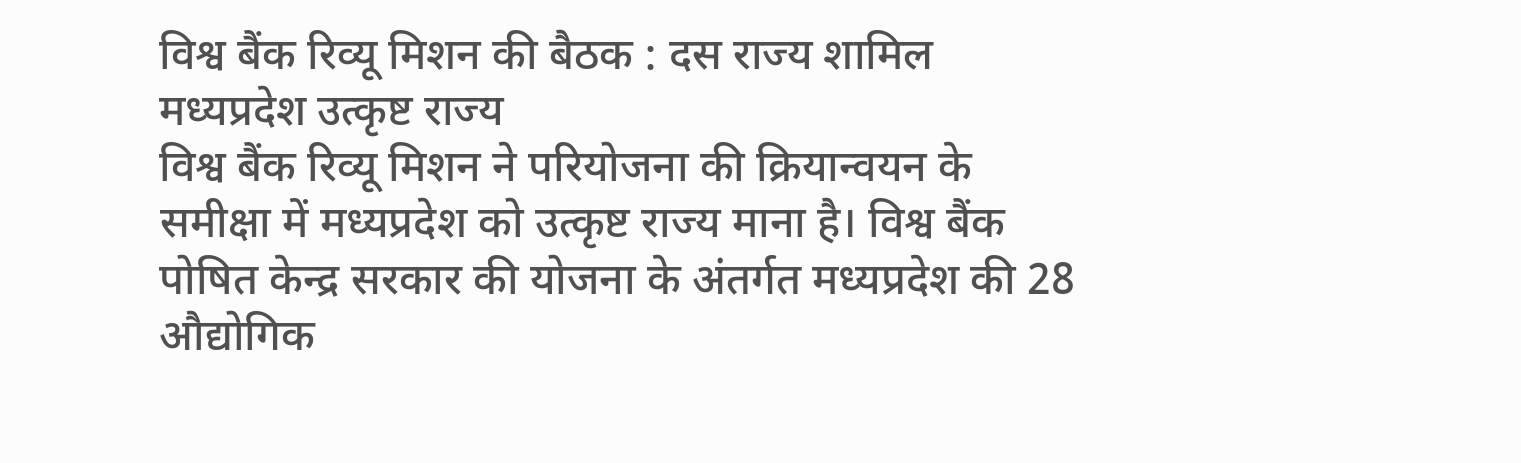विश्व बैंक रिव्यू मिशन की बैठक : दस राज्य शामिल
मध्यप्रदेश उत्कृष्ट राज्य
विश्व बैंक रिव्यू मिशन ने परियोजना की क्रियान्वयन के समीक्षा में मध्यप्रदेश को उत्कृष्ट राज्य माना है। विश्व बैंक पोषित केन्द्र सरकार की योजना के अंतर्गत मध्यप्रदेश की 28 औद्योगिक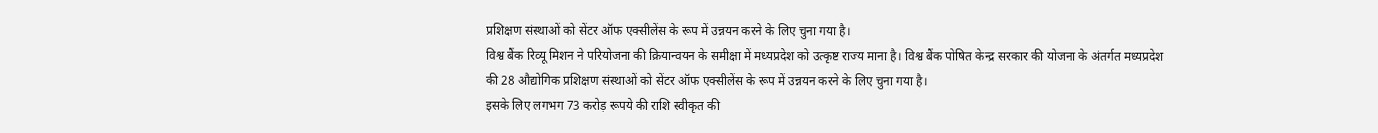प्रशिक्षण संस्थाओं को सेंटर ऑफ एक्सीलेंस के रूप में उन्नयन करने के लिए चुना गया है।
विश्व बैंक रिव्यू मिशन ने परियोजना की क्रियान्वयन के समीक्षा में मध्यप्रदेश को उत्कृष्ट राज्य माना है। विश्व बैंक पोषित केन्द्र सरकार की योजना के अंतर्गत मध्यप्रदेश की 28 औद्योगिक प्रशिक्षण संस्थाओं को सेंटर ऑफ एक्सीलेंस के रूप में उन्नयन करने के लिए चुना गया है।
इसके लिए लगभग 73 करोड़ रूपये की राशि स्वीकृत की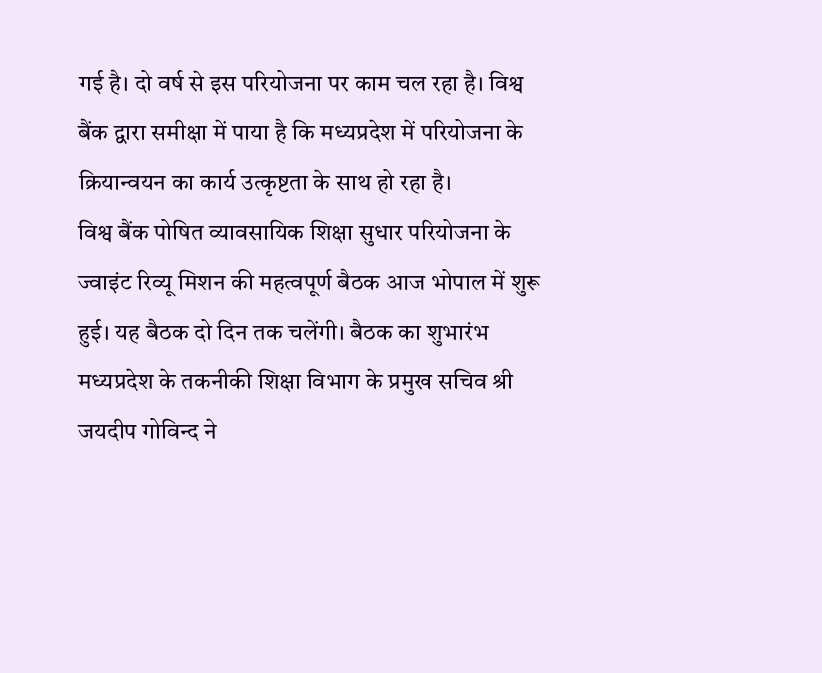गई है। दो वर्ष से इस परियोजना पर काम चल रहा है। विश्व बैंक द्वारा समीक्षा में पाया है कि मध्यप्रदेश में परियोजना के क्रियान्वयन का कार्य उत्कृष्टता के साथ हो रहा है।
विश्व बैंक पोषित व्यावसायिक शिक्षा सुधार परियोजना के ज्वाइंट रिव्यू मिशन की महत्वपूर्ण बैठक आज भोपाल में शुरू हुई। यह बैठक दो दिन तक चलेंगी। बैठक का शुभारंभ मध्यप्रदेश के तकनीकी शिक्षा विभाग के प्रमुख सचिव श्री जयदीप गोविन्द ने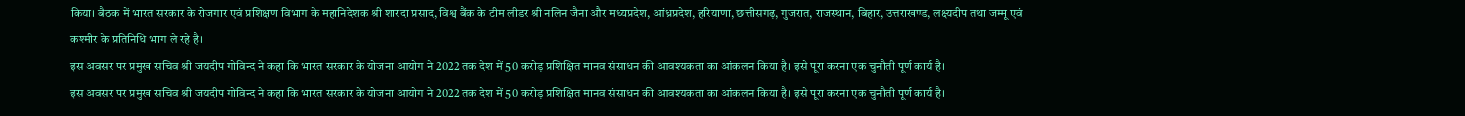किया। बैठक में भारत सरकार के रोजगार एवं प्रशिक्षण विभाग के महानिदेशक श्री शारदा प्रसाद, विश्व बैंक के टीम लीडर श्री नलिन जैना और मध्यप्रदेश, आंध्रप्रदेश, हरियाणा, छत्तीसगढ़, गुजरात, राजस्थान, बिहार, उत्तराखण्ड, लक्ष्यदीप तथा जम्मू एवं कश्मीर के प्रतिनिधि भाग ले रहे है।
इस अवसर पर प्रमुख सचिव श्री जयदीप गोविन्द ने कहा कि भारत सरकार के योजना आयोग ने 2022 तक देश में 50 करोड़ प्रशिक्षित मानव संसाधन की आवश्यकता का आंकलन किया है। इसे पूरा करना एक चुनौती पूर्ण कार्य है।
इस अवसर पर प्रमुख सचिव श्री जयदीप गोविन्द ने कहा कि भारत सरकार के योजना आयोग ने 2022 तक देश में 50 करोड़ प्रशिक्षित मानव संसाधन की आवश्यकता का आंकलन किया है। इसे पूरा करना एक चुनौती पूर्ण कार्य है।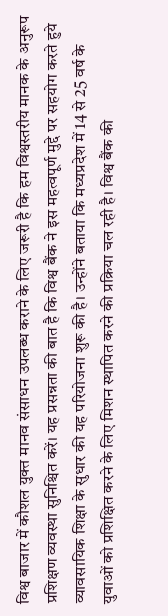विश्व बाजार में कौशल युक्त मानव संसाधन उपलब्ध कराने के लिए जरूरी है कि हम विश्वस्तरीय मानक के अनुरूप प्रशिक्षण व्यवस्था सुनिश्चित करें। यह प्रसन्नता की बात है कि विश्व बैंक ने इस महत्वपूर्ण मुद्दे पर सहयोग करते हुये व्यावसायिक शिक्षा के सुधार की यह परियोजना शुरू की है। उन्होंने बताया कि मध्यप्रदेश में 14 से 25 वर्ष के युवाओं को प्रशिक्षित करने के लिए मिशन स्थापित करने की प्रक्रिया चल रही है। विश्व बैंक की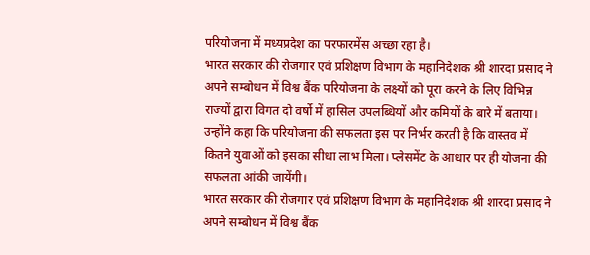परियोजना में मध्यप्रदेश का परफारमेंस अच्छा रहा है।
भारत सरकार की रोजगार एवं प्रशिक्षण विभाग के महानिदेशक श्री शारदा प्रसाद ने अपने सम्बोधन में विश्व बैंक परियोजना के लक्ष्यों को पूरा करने के लिए विभिन्न राज्यों द्वारा विगत दो वर्षो में हासिल उपलब्धियों और कमियों के बारे में बताया। उन्होंने कहा कि परियोजना की सफलता इस पर निर्भर करती है कि वास्तव में कितने युवाओं को इसका सीधा लाभ मिला। प्लेसमेंट के आधार पर ही योजना की सफलता आंकी जायेंगी।
भारत सरकार की रोजगार एवं प्रशिक्षण विभाग के महानिदेशक श्री शारदा प्रसाद ने अपने सम्बोधन में विश्व बैंक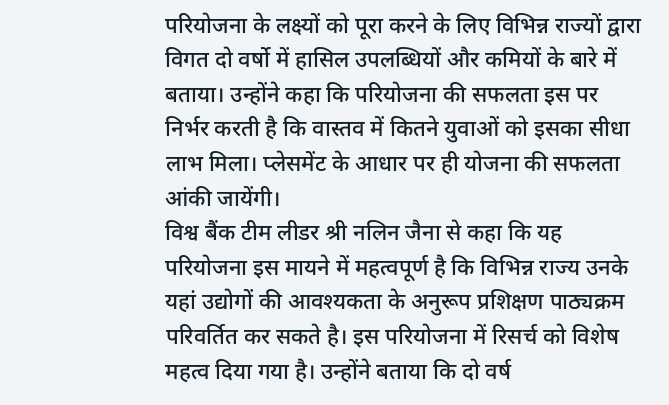परियोजना के लक्ष्यों को पूरा करने के लिए विभिन्न राज्यों द्वारा विगत दो वर्षो में हासिल उपलब्धियों और कमियों के बारे में बताया। उन्होंने कहा कि परियोजना की सफलता इस पर निर्भर करती है कि वास्तव में कितने युवाओं को इसका सीधा लाभ मिला। प्लेसमेंट के आधार पर ही योजना की सफलता आंकी जायेंगी।
विश्व बैंक टीम लीडर श्री नलिन जैना से कहा कि यह परियोजना इस मायने में महत्वपूर्ण है कि विभिन्न राज्य उनके यहां उद्योगों की आवश्यकता के अनुरूप प्रशिक्षण पाठ्यक्रम परिवर्तित कर सकते है। इस परियोजना में रिसर्च को विशेष महत्व दिया गया है। उन्होंने बताया कि दो वर्ष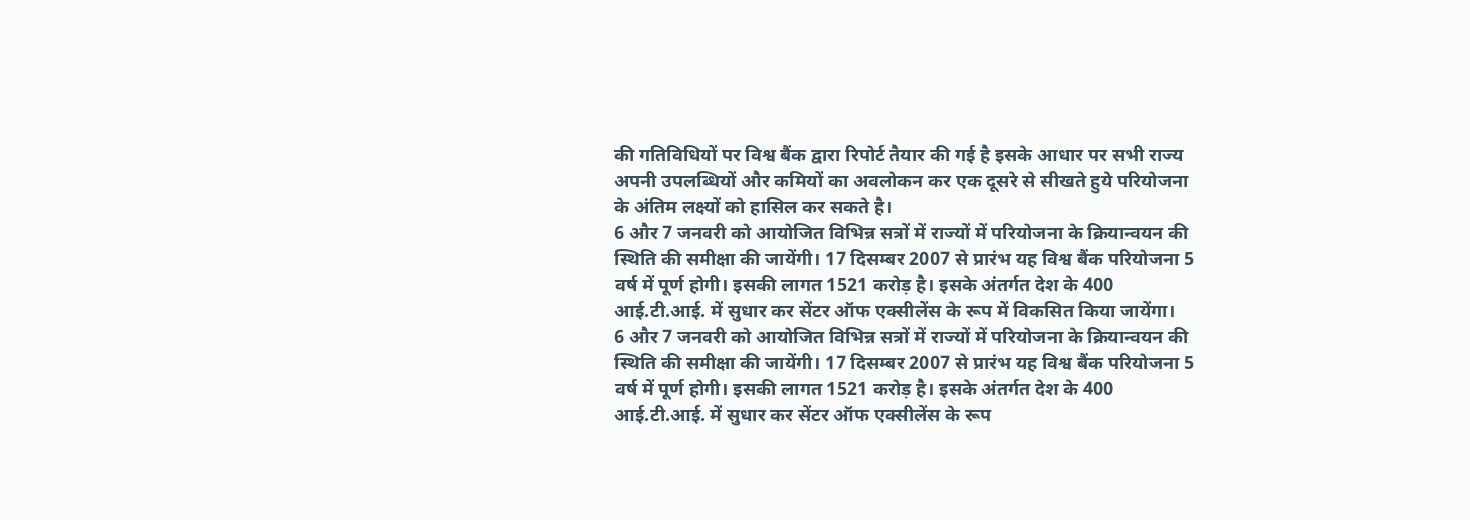की गतिविधियों पर विश्व बैंक द्वारा रिपोर्ट तैयार की गई है इसके आधार पर सभी राज्य अपनी उपलब्धियों और कमियों का अवलोकन कर एक दूसरे से सीखते हुये परियोजना के अंतिम लक्ष्यों को हासिल कर सकते है।
6 और 7 जनवरी को आयोजित विभिन्न सत्रों में राज्यों में परियोजना के क्रियान्वयन की स्थिति की समीक्षा की जायेंगी। 17 दिसम्बर 2007 से प्रारंभ यह विश्व बैंक परियोजना 5 वर्ष में पूर्ण होगी। इसकी लागत 1521 करोड़ है। इसके अंतर्गत देश के 400 आई.टी.आई. में सुधार कर सेंटर ऑफ एक्सीलेंस के रूप में विकसित किया जायेंगा।
6 और 7 जनवरी को आयोजित विभिन्न सत्रों में राज्यों में परियोजना के क्रियान्वयन की स्थिति की समीक्षा की जायेंगी। 17 दिसम्बर 2007 से प्रारंभ यह विश्व बैंक परियोजना 5 वर्ष में पूर्ण होगी। इसकी लागत 1521 करोड़ है। इसके अंतर्गत देश के 400 आई.टी.आई. में सुधार कर सेंटर ऑफ एक्सीलेंस के रूप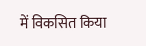में विकसित किया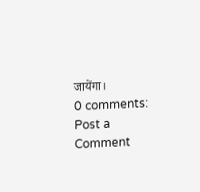जायेंगा।
0 comments:
Post a Comment